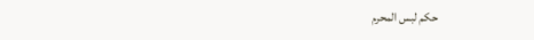حكم لبس المحرم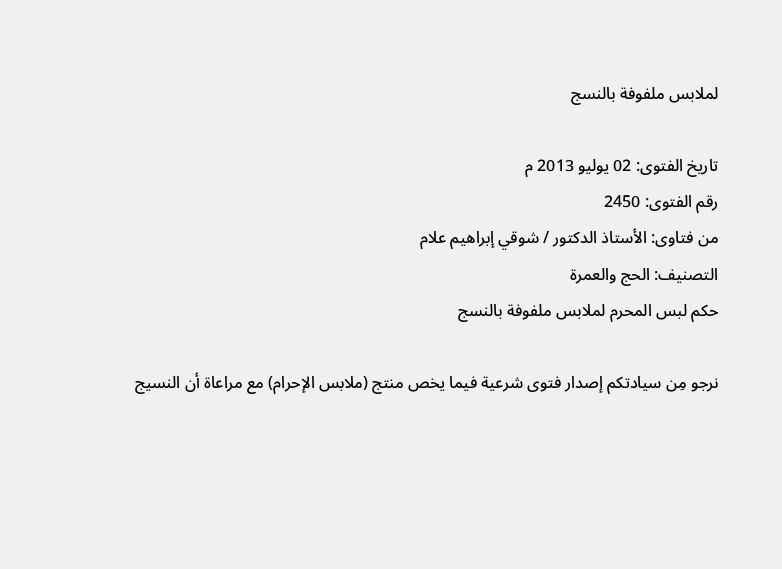لملابس ملفوفة بالنسج

تاريخ الفتوى: 02 يوليو 2013 م
رقم الفتوى: 2450
من فتاوى: الأستاذ الدكتور / شوقي إبراهيم علام
التصنيف: الحج والعمرة
حكم لبس المحرم لملابس ملفوفة بالنسج

نرجو مِن سيادتكم إصدار فتوى شرعية فيما يخص منتج (ملابس الإحرام) مع مراعاة أن النسيج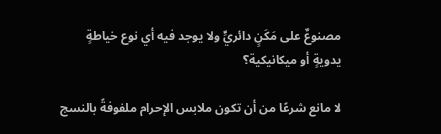مصنوعٌ على مَكَنٍ دائريٍّ ولا يوجد فيه أي نوع خياطةٍ يدويةٍ أو ميكانيكية؟

لا مانع شرعًا من أن تكون ملابس الإحرام ملفوفةً بالنسج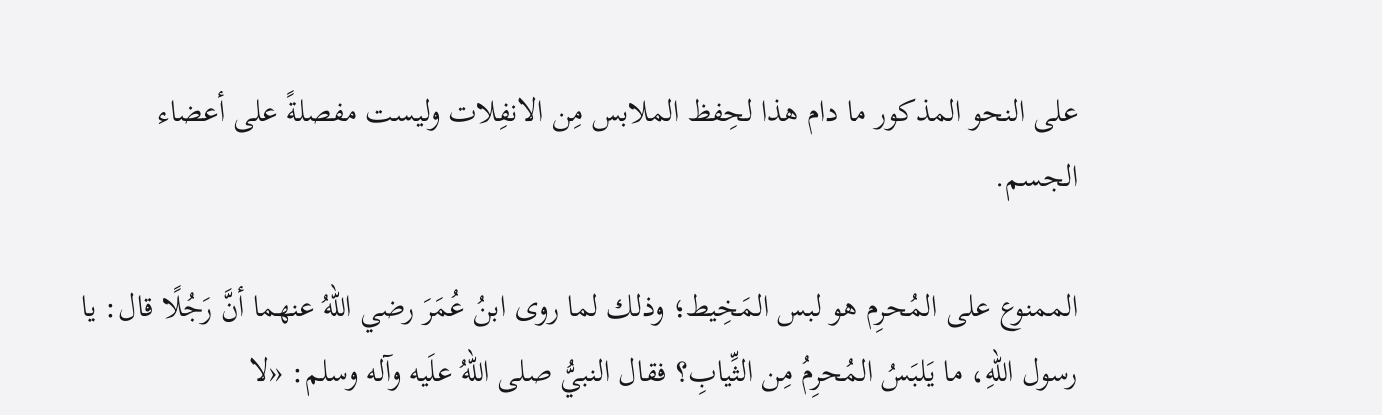على النحو المذكور ما دام هذا لحِفظ الملابس مِن الانفِلات وليست مفصلةً على أعضاء الجسم.

الممنوع على المُحرِم هو لبس المَخِيط؛ وذلك لما روى ابنُ عُمَرَ رضي اللهُ عنهما أنَّ رَجُلًا قال: يا رسول اللهِ، ما يَلبَسُ المُحرِمُ مِن الثِّيابِ؟ فقال النبيُّ صلى اللهُ علَيه وآله وسلم: «لا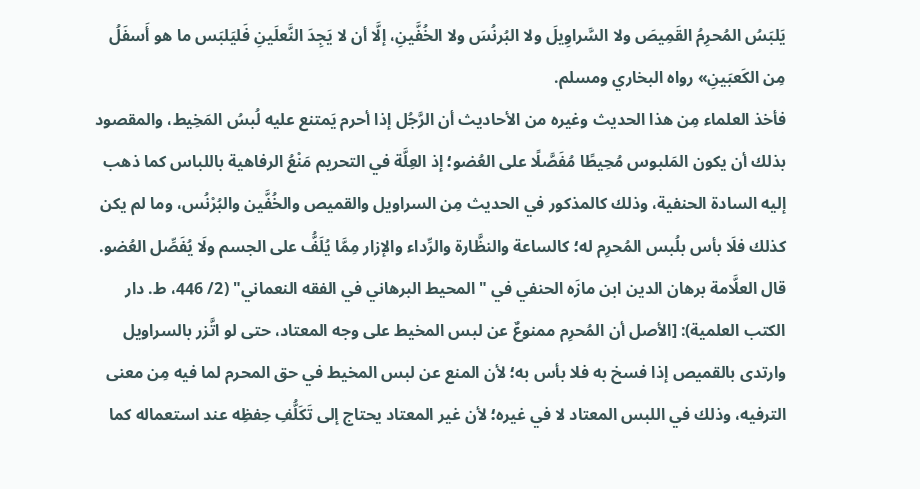يَلبَسُ المُحرِمُ القَمِيصَ ولا السَّراوِيلَ ولا البُرنُسَ ولا الخُفَّينِ، إلَّا أن لا يَجِدَ النَّعلَينِ فَليَلبَس ما هو أَسفَلُ مِن الكَعبَينِ» رواه البخاري ومسلم.
فأخذ العلماء مِن هذا الحديث وغيره من الأحاديث أن الرَّجُل إذا أحرم يَمتنع عليه لُبسُ المَخِيط، والمقصود بذلك أن يكون المَلبوس مُحِيطًا مُفَصَّلًا على العُضو؛ إذ العِلَّة في التحريم مَنْعُ الرفاهية باللباس كما ذهب إليه السادة الحنفية، وذلك كالمذكور في الحديث مِن السراويل والقميص والخُفَّين والبُرْنُس، وما لم يكن كذلك فلَا بأس بلُبس المُحرِم له؛ كالساعة والنظَّارة والرِّداء والإزار مِمَّا يُلَفُّ على الجسم ولَا يُفَصِّل العُضو.
قال العلَّامة برهان الدين ابن مازَه الحنفي في "المحيط البرهاني في الفقه النعماني" (2/ 446، ط. دار الكتب العلمية): [الأصل أن المُحرِم ممنوعٌ عن لبس المخيط على وجه المعتاد، حتى لو اتَّزر بالسراويل وارتدى بالقميص إذا فسخ به فلا بأس به؛ لأن المنع عن لبس المخيط في حق المحرم لما فيه مِن معنى الترفيه، وذلك في اللبس المعتاد لا في غيره؛ لأن غير المعتاد يحتاج إلى تَكَلُّفِ حِفظِه عند استعماله كما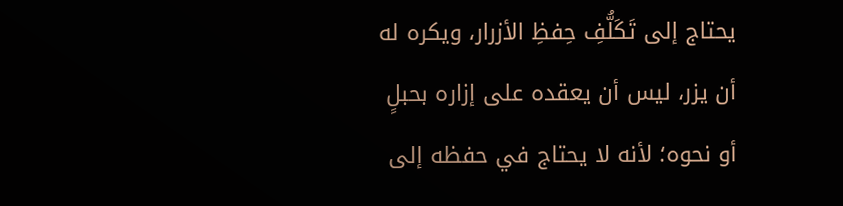يحتاج إلى تَكَلُّفِ حِفظِ الأزرار، ويكره له أن يزر، ليس أن يعقده على إزاره بحبلٍ أو نحوه؛ لأنه لا يحتاج في حفظه إلى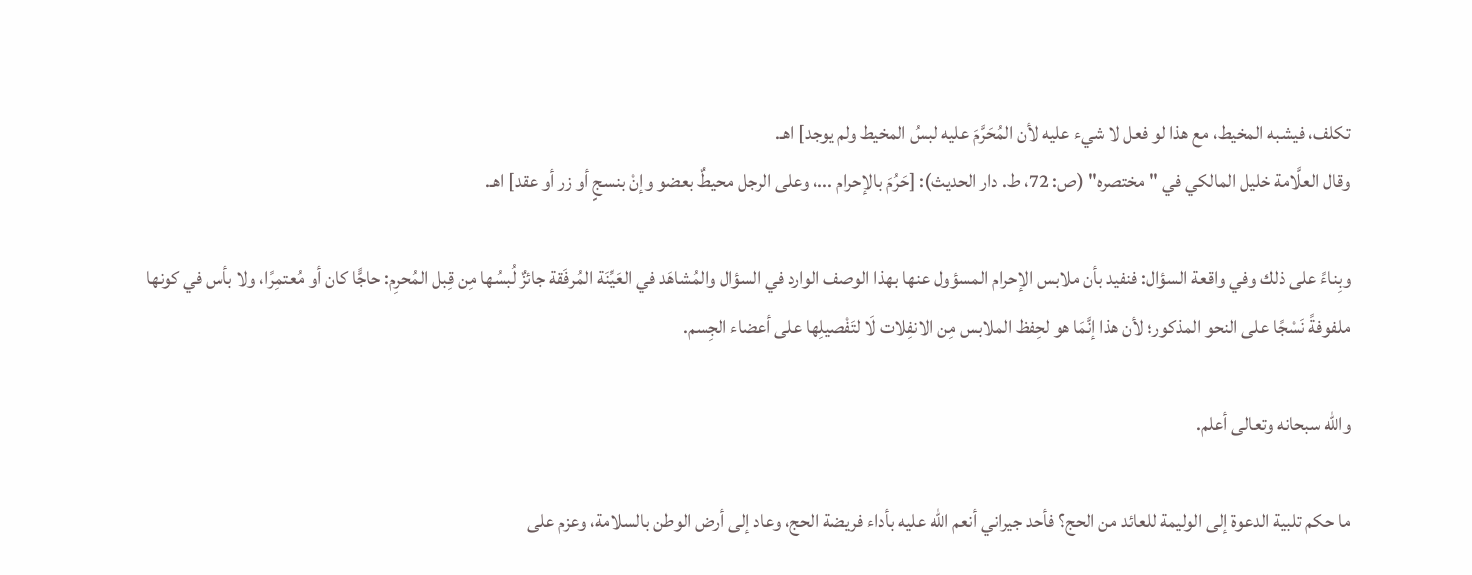تكلف، فيشبه المخيط، مع هذا لو فعل لا شيء عليه لأن المُحَرَّمَ عليه لبسُ المخيط ولم يوجد] اهـ.
وقال العلَّامة خليل المالكي في "مختصره" (ص: 72، ط. دار الحديث): [حَرُمَ بالإحرام ...، وعلى الرجل محيطٌ بعضو وإنْ بنسجٍ أو زر أو عقد] اهـ.

وبِناءً على ذلك وفي واقعة السؤال: فنفيد بأن ملابس الإحرام المسؤول عنها بهذا الوصف الوارد في السؤال والمُشاهَد في العَيِّنَة المُرفَقة جائزٌ لُبسُها مِن قِبل المُحرِم: حاجًّا كان أو مُعتمِرًا، ولا بأس في كونها ملفوفةً نَسْجًا على النحو المذكور؛ لأن هذا إنَّمَا هو لحِفظ الملابس مِن الانفِلات لَا لتَفْصيلِها على أعضاء الجِسم.

والله سبحانه وتعالى أعلم.

ما حكم تلبية الدعوة إلى الوليمة للعائد من الحج؟ فأحد جيراني أنعم الله عليه بأداء فريضة الحج، وعاد إلى أرض الوطن بالسلامة، وعزم على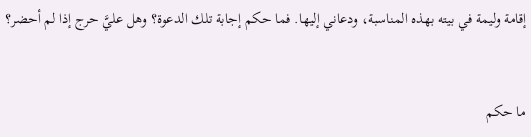إقامة وليمة في بيته بهذه المناسبة، ودعاني إليها. فما حكم إجابة تلك الدعوة؟ وهل عليَّ حرج إذا لم أحضر؟


ما حكم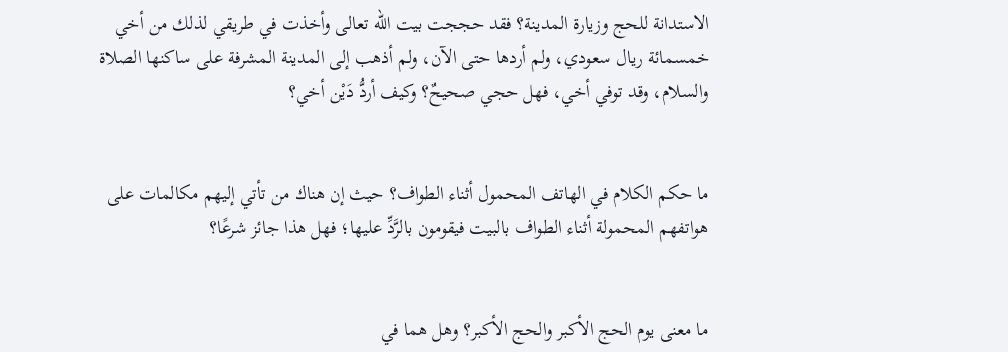الاستدانة للحج وزيارة المدينة؟ فقد حججت بيت الله تعالى وأخذت في طريقي لذلك من أخي خمسمائة ريال سعودي، ولم أردها حتى الآن، ولم أذهب إلى المدينة المشرفة على ساكنها الصلاة والسلام، وقد توفي أخي، فهل حجي صحيحٌ؟ وكيف أردُّ دَيْن أخي؟


ما حكم الكلام في الهاتف المحمول أثناء الطواف؟ حيث إن هناك من تأتي إليهم مكالمات على هواتفهم المحمولة أثناء الطواف بالبيت فيقومون بالرَّدِّ عليها؛ فهل هذا جائز شرعًا؟


ما معنى يوم الحج الأكبر والحج الأكبر؟ وهل هما في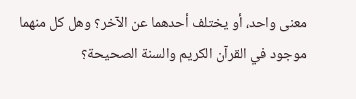معنى واحد، أو يختلف أحدهما عن الآخر؟ وهل كل منهما موجود في القرآن الكريم والسنة الصحيحة؟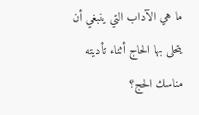ما هي الآداب التي ينبغي أن يتحلى بها الحاج أثناء تأديته مناسك الحج؟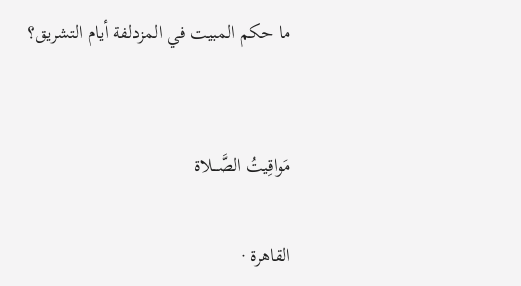ما حكم المبيت في المزدلفة أيام التشريق؟


مَواقِيتُ الصَّـــلاة

القاهرة ·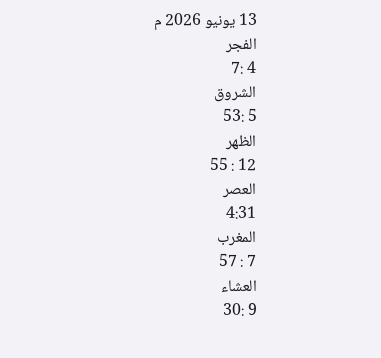13 يونيو 2026 م
الفجر
4 :7
الشروق
5 :53
الظهر
12 : 55
العصر
4:31
المغرب
7 : 57
العشاء
9 :30